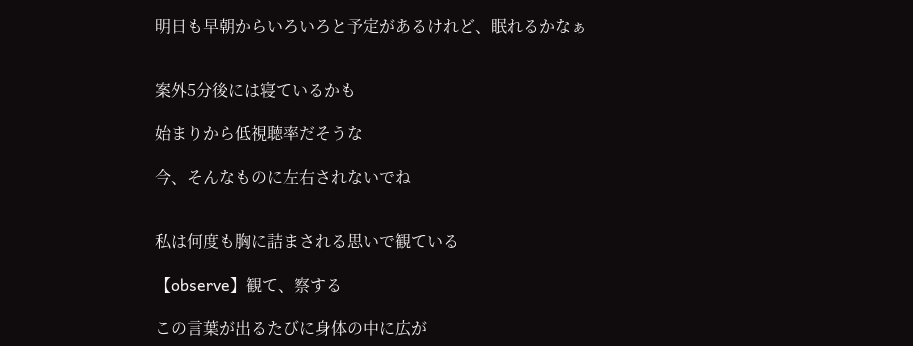明日も早朝からいろいろと予定があるけれど、眠れるかなぁ


案外5分後には寝ているかも

始まりから低視聴率だそうな

今、そんなものに左右されないでね


私は何度も胸に詰まされる思いで観ている

【observe】観て、察する

この言葉が出るたびに身体の中に広が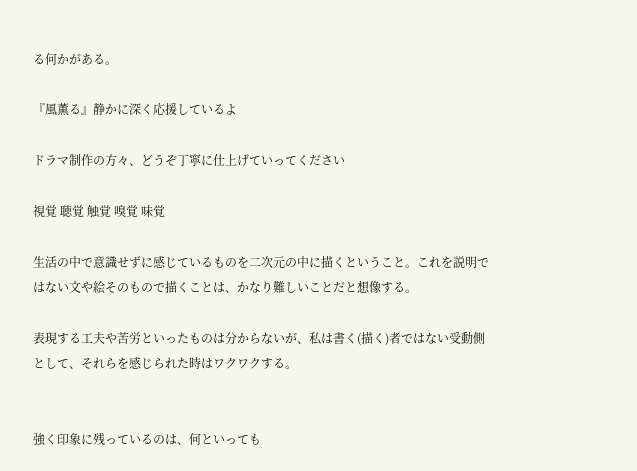る何かがある。

『風薫る』静かに深く応援しているよ

ドラマ制作の方々、どうぞ丁寧に仕上げていってください

視覚 聴覚 触覚 嗅覚 味覚

生活の中で意識せずに感じているものを二次元の中に描くということ。これを説明ではない文や絵そのもので描くことは、かなり難しいことだと想像する。

表現する工夫や苦労といったものは分からないが、私は書く(描く)者ではない受動側として、それらを感じられた時はワクワクする。


強く印象に残っているのは、何といっても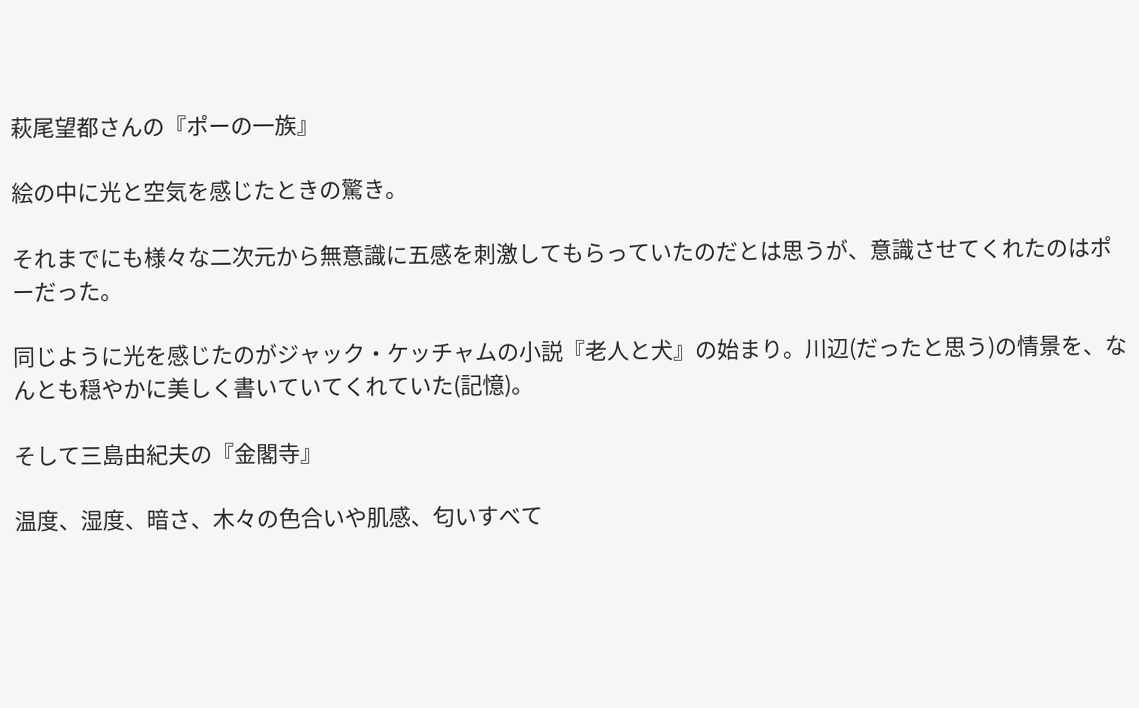萩尾望都さんの『ポーの一族』

絵の中に光と空気を感じたときの驚き。

それまでにも様々な二次元から無意識に五感を刺激してもらっていたのだとは思うが、意識させてくれたのはポーだった。

同じように光を感じたのがジャック・ケッチャムの小説『老人と犬』の始まり。川辺(だったと思う)の情景を、なんとも穏やかに美しく書いていてくれていた(記憶)。

そして三島由紀夫の『金閣寺』

温度、湿度、暗さ、木々の色合いや肌感、匂いすべて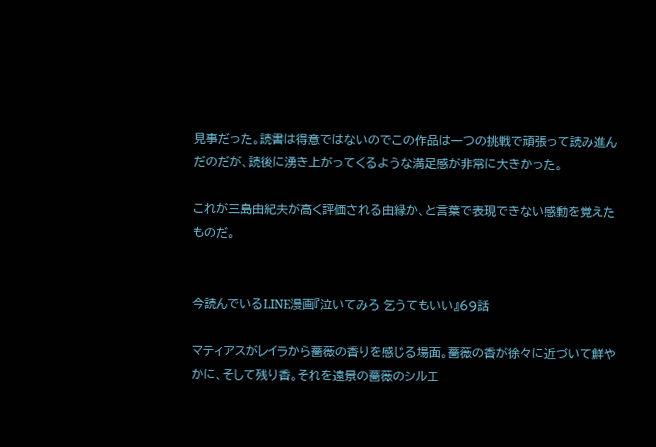見事だった。読書は得意ではないのでこの作品は一つの挑戦で頑張って読み進んだのだが、読後に湧き上がってくるような満足感が非常に大きかった。

これが三島由紀夫が高く評価される由縁か、と言葉で表現できない感動を覚えたものだ。


今読んでいるLINE漫画『泣いてみろ 乞うてもいい』69話

マティアスがレイラから薔薇の香りを感じる場面。薔薇の香が徐々に近づいて鮮やかに、そして残り香。それを遠景の薔薇のシルエ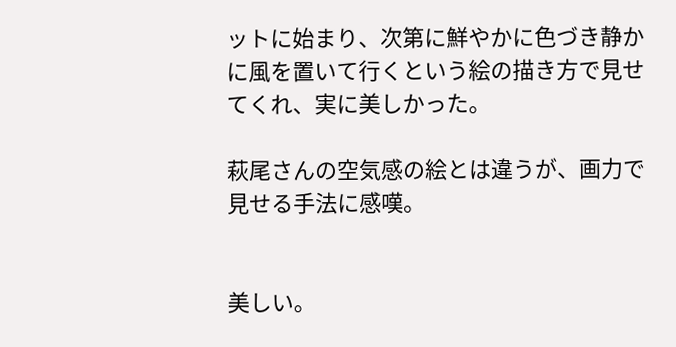ットに始まり、次第に鮮やかに色づき静かに風を置いて行くという絵の描き方で見せてくれ、実に美しかった。

萩尾さんの空気感の絵とは違うが、画力で見せる手法に感嘆。


美しい。